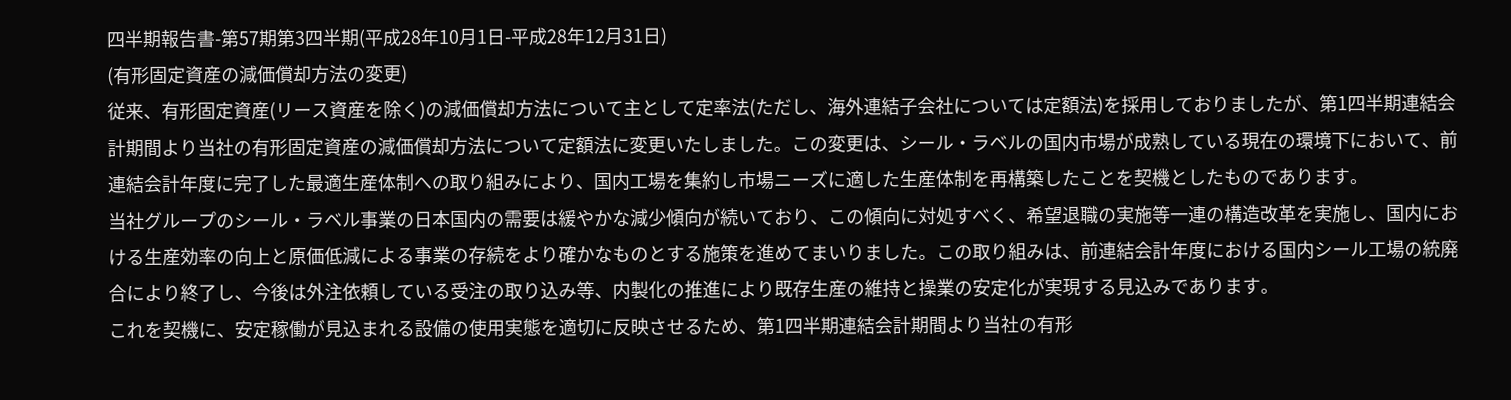四半期報告書-第57期第3四半期(平成28年10月1日-平成28年12月31日)
(有形固定資産の減価償却方法の変更)
従来、有形固定資産(リース資産を除く)の減価償却方法について主として定率法(ただし、海外連結子会社については定額法)を採用しておりましたが、第1四半期連結会計期間より当社の有形固定資産の減価償却方法について定額法に変更いたしました。この変更は、シール・ラベルの国内市場が成熟している現在の環境下において、前連結会計年度に完了した最適生産体制への取り組みにより、国内工場を集約し市場ニーズに適した生産体制を再構築したことを契機としたものであります。
当社グループのシール・ラベル事業の日本国内の需要は緩やかな減少傾向が続いており、この傾向に対処すべく、希望退職の実施等一連の構造改革を実施し、国内における生産効率の向上と原価低減による事業の存続をより確かなものとする施策を進めてまいりました。この取り組みは、前連結会計年度における国内シール工場の統廃合により終了し、今後は外注依頼している受注の取り込み等、内製化の推進により既存生産の維持と操業の安定化が実現する見込みであります。
これを契機に、安定稼働が見込まれる設備の使用実態を適切に反映させるため、第1四半期連結会計期間より当社の有形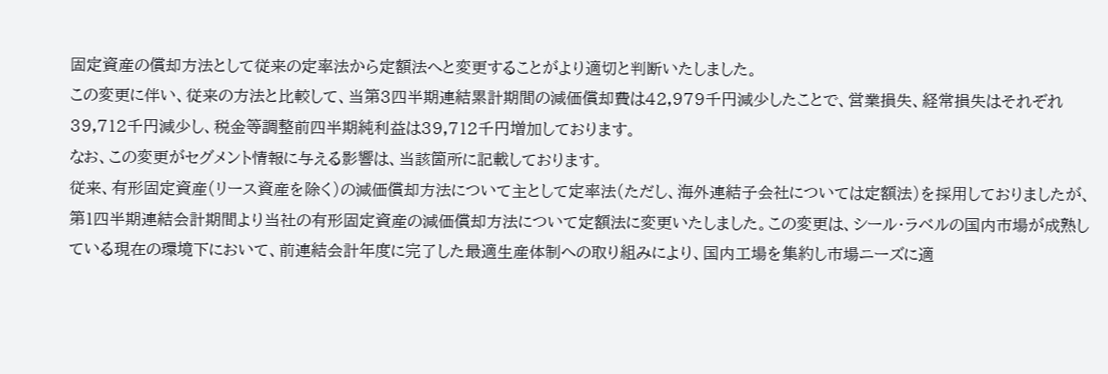固定資産の償却方法として従来の定率法から定額法へと変更することがより適切と判断いたしました。
この変更に伴い、従来の方法と比較して、当第3四半期連結累計期間の減価償却費は42,979千円減少したことで、営業損失、経常損失はそれぞれ39,712千円減少し、税金等調整前四半期純利益は39,712千円増加しております。
なお、この変更がセグメント情報に与える影響は、当該箇所に記載しております。
従来、有形固定資産(リース資産を除く)の減価償却方法について主として定率法(ただし、海外連結子会社については定額法)を採用しておりましたが、第1四半期連結会計期間より当社の有形固定資産の減価償却方法について定額法に変更いたしました。この変更は、シール・ラベルの国内市場が成熟している現在の環境下において、前連結会計年度に完了した最適生産体制への取り組みにより、国内工場を集約し市場ニーズに適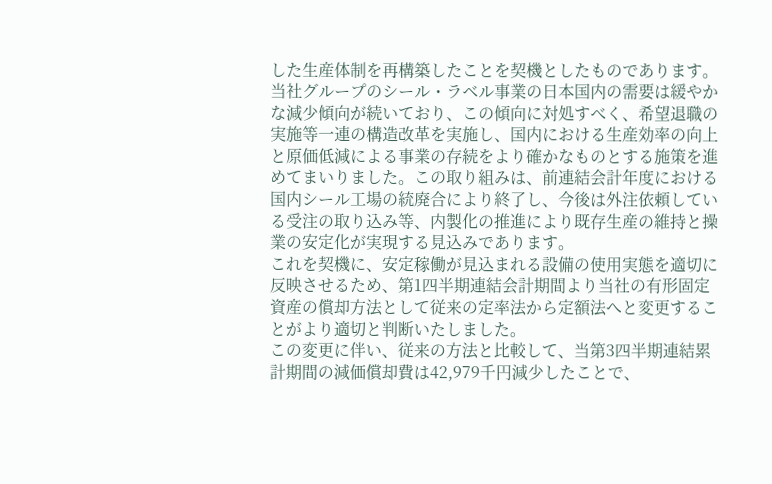した生産体制を再構築したことを契機としたものであります。
当社グループのシール・ラベル事業の日本国内の需要は緩やかな減少傾向が続いており、この傾向に対処すべく、希望退職の実施等一連の構造改革を実施し、国内における生産効率の向上と原価低減による事業の存続をより確かなものとする施策を進めてまいりました。この取り組みは、前連結会計年度における国内シール工場の統廃合により終了し、今後は外注依頼している受注の取り込み等、内製化の推進により既存生産の維持と操業の安定化が実現する見込みであります。
これを契機に、安定稼働が見込まれる設備の使用実態を適切に反映させるため、第1四半期連結会計期間より当社の有形固定資産の償却方法として従来の定率法から定額法へと変更することがより適切と判断いたしました。
この変更に伴い、従来の方法と比較して、当第3四半期連結累計期間の減価償却費は42,979千円減少したことで、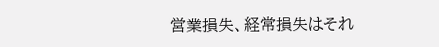営業損失、経常損失はそれ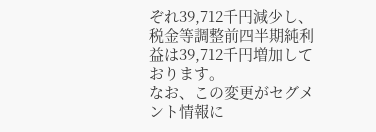ぞれ39,712千円減少し、税金等調整前四半期純利益は39,712千円増加しております。
なお、この変更がセグメント情報に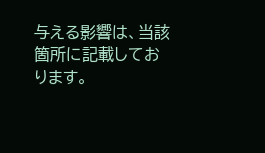与える影響は、当該箇所に記載しております。